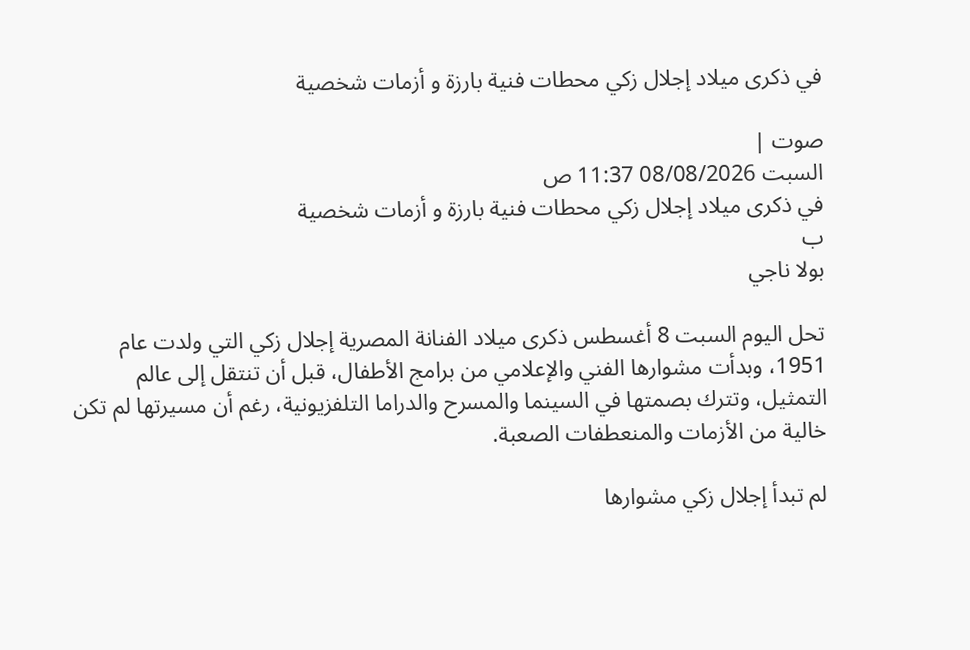في ذكرى ميلاد إجلال زكي محطات فنية بارزة و أزمات شخصية

صوت |
السبت 08/08/2026 11:37 ص
في ذكرى ميلاد إجلال زكي محطات فنية بارزة و أزمات شخصية
ب
بولا ناجي

تحل اليوم السبت 8 أغسطس ذكرى ميلاد الفنانة المصرية إجلال زكي التي ولدت عام 1951، وبدأت مشوارها الفني والإعلامي من برامج الأطفال، قبل أن تنتقل إلى عالم التمثيل، وتترك بصمتها في السينما والمسرح والدراما التلفزيونية، رغم أن مسيرتها لم تكن خالية من الأزمات والمنعطفات الصعبة.

لم تبدأ إجلال زكي مشوارها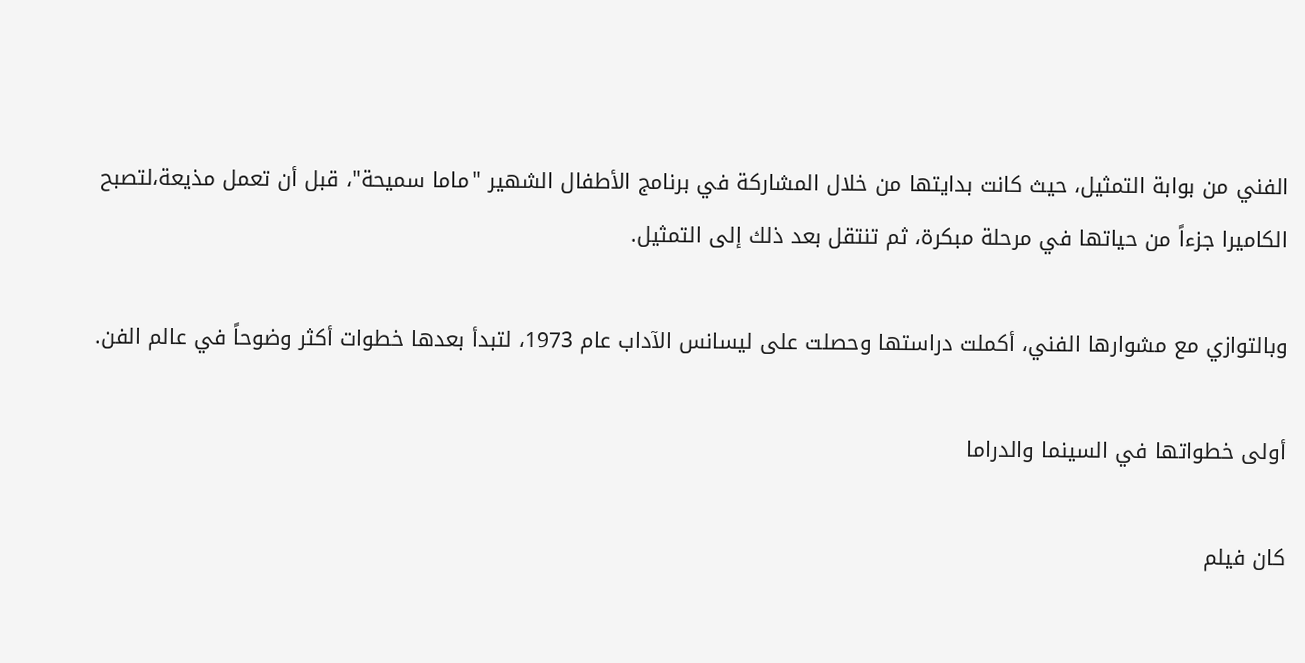الفني من بوابة التمثيل، حيث كانت بدايتها من خلال المشاركة في برنامج الأطفال الشهير "ماما سميحة"، قبل أن تعمل مذيعة،لتصبح الكاميرا جزءاً من حياتها في مرحلة مبكرة، ثم تنتقل بعد ذلك إلى التمثيل.

وبالتوازي مع مشوارها الفني، أكملت دراستها وحصلت على ليسانس الآداب عام 1973، لتبدأ بعدها خطوات أكثر وضوحاً في عالم الفن.

أولى خطواتها في السينما والدراما

كان فيلم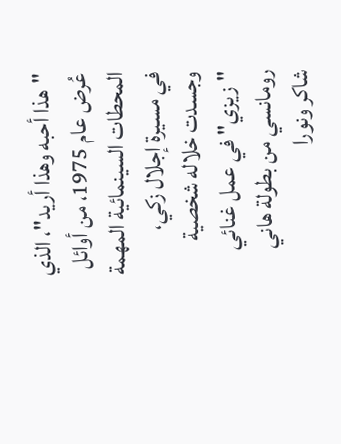"هذا أحبه وهذا أريد"، الذي عُرض عام 1975، من أوائل المحطات السينمائية المهمة في مسيرة إجلال زكي، وجسدت خلاله شخصية "زيزي" في عمل غنائي رومانسي من بطولة هاني شاكر ونورا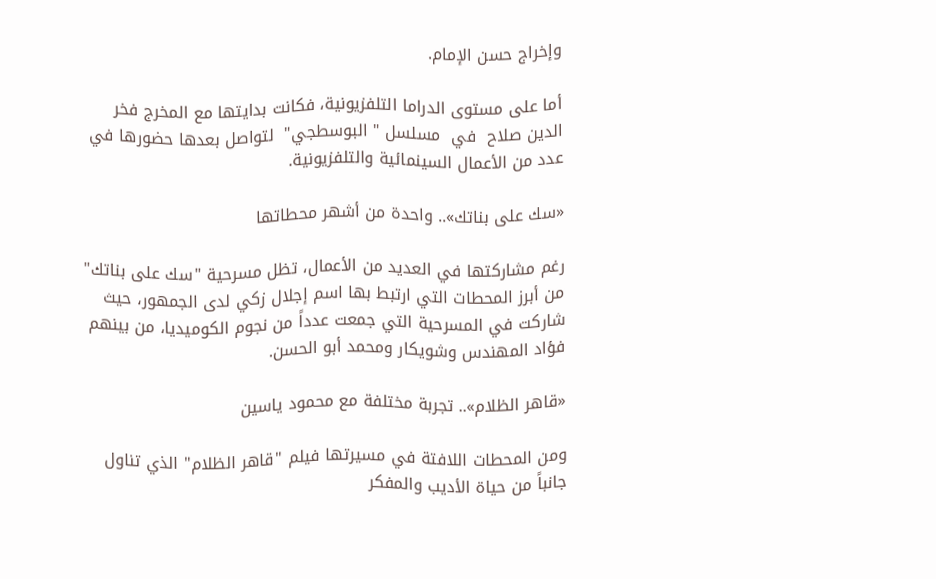وإخراج حسن الإمام.

أما على مستوى الدراما التلفزيونية، فكانت بدايتها مع المخرج فخر الدين صلاح  في  مسلسل " البوسطجي"  لتواصل بعدها حضورها في عدد من الأعمال السينمائية والتلفزيونية.

«سك على بناتك».. واحدة من أشهر محطاتها

رغم مشاركتها في العديد من الأعمال، تظل مسرحية "سك على بناتك" من أبرز المحطات التي ارتبط بها اسم إجلال زكي لدى الجمهور، حيث شاركت في المسرحية التي جمعت عدداً من نجوم الكوميديا، من بينهم فؤاد المهندس وشويكار ومحمد أبو الحسن.

«قاهر الظلام».. تجربة مختلفة مع محمود ياسين

ومن المحطات اللافتة في مسيرتها فيلم "قاهر الظلام" الذي تناول جانباً من حياة الأديب والمفكر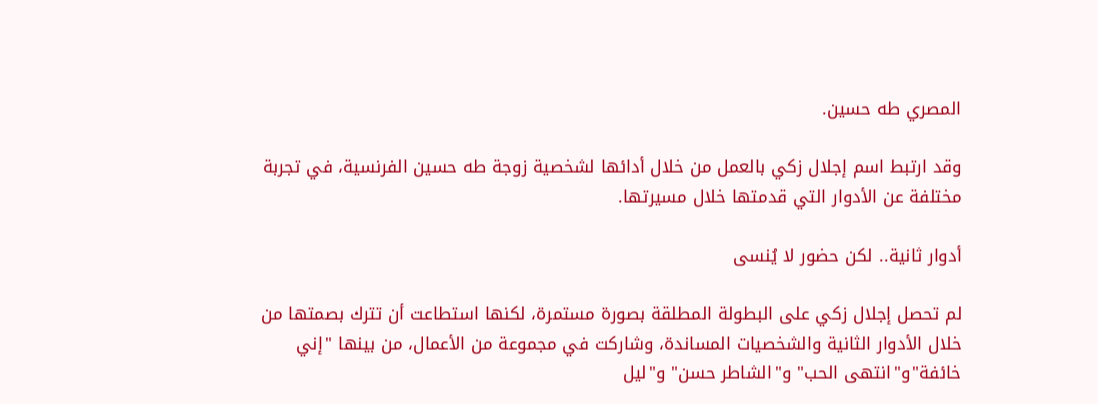المصري طه حسين.

وقد ارتبط اسم إجلال زكي بالعمل من خلال أدائها لشخصية زوجة طه حسين الفرنسية، في تجربة مختلفة عن الأدوار التي قدمتها خلال مسيرتها.

أدوار ثانية.. لكن حضور لا يُنسى

لم تحصل إجلال زكي على البطولة المطلقة بصورة مستمرة، لكنها استطاعت أن تترك بصمتها من خلال الأدوار الثانية والشخصيات المساندة، وشاركت في مجموعة من الأعمال، من بينها "إني خائفة"و"انتهى الحب" و"الشاطر حسن" و"ليل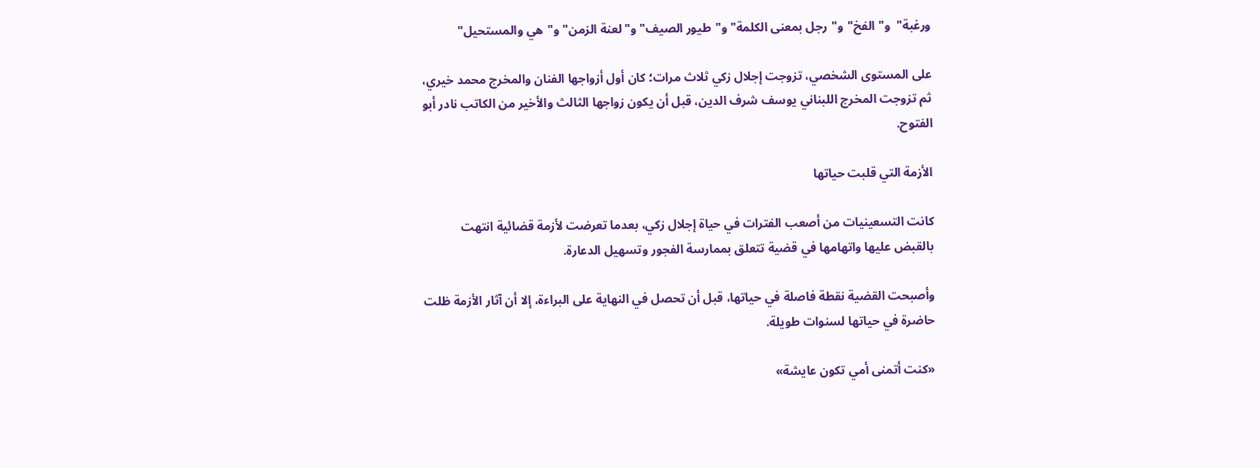ورغبة"  و"الفخ"و"رجل بمعنى الكلمة" و"طيور الصيف" و"لعنة الزمن" و"هي والمستحيل"

على المستوى الشخصي، تزوجت إجلال زكي ثلاث مرات؛ كان أول أزواجها الفنان والمخرج محمد خيري، ثم تزوجت المخرج اللبناني يوسف شرف الدين، قبل أن يكون زواجها الثالث والأخير من الكاتب نادر أبو الفتوح.

الأزمة التي قلبت حياتها

كانت التسعينيات من أصعب الفترات في حياة إجلال زكي، بعدما تعرضت لأزمة قضائية انتهت بالقبض عليها واتهامها في قضية تتعلق بممارسة الفجور وتسهيل الدعارة.

وأصبحت القضية نقطة فاصلة في حياتها، قبل أن تحصل في النهاية على البراءة، إلا أن آثار الأزمة ظلت حاضرة في حياتها لسنوات طويلة.

«كنت أتمنى أمي تكون عايشة»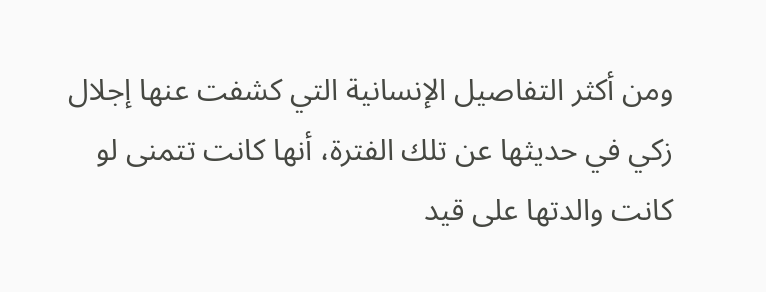ومن أكثر التفاصيل الإنسانية التي كشفت عنها إجلال زكي في حديثها عن تلك الفترة، أنها كانت تتمنى لو كانت والدتها على قيد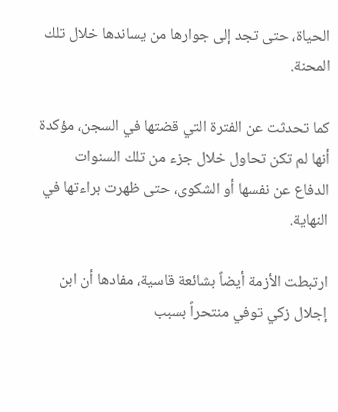الحياة، حتى تجد إلى جوارها من يساندها خلال تلك المحنة.

كما تحدثت عن الفترة التي قضتها في السجن، مؤكدة أنها لم تكن تحاول خلال جزء من تلك السنوات الدفاع عن نفسها أو الشكوى، حتى ظهرت براءتها في النهاية.

ارتبطت الأزمة أيضاً بشائعة قاسية، مفادها أن ابن إجلال زكي توفي منتحراً بسبب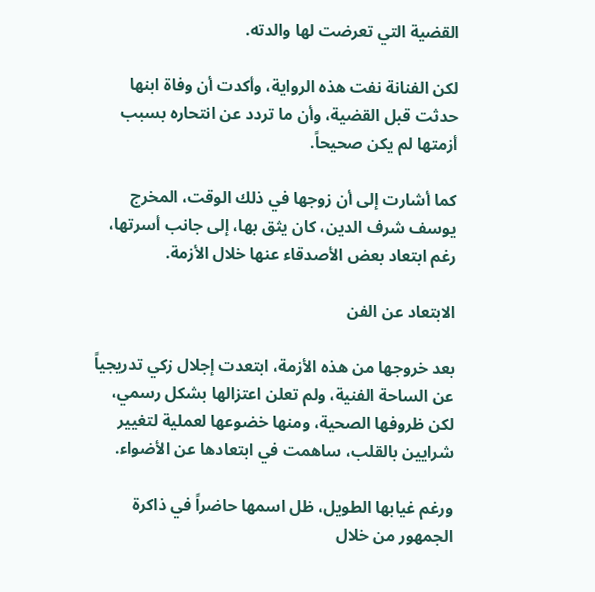القضية التي تعرضت لها والدته.

لكن الفنانة نفت هذه الرواية، وأكدت أن وفاة ابنها حدثت قبل القضية، وأن ما تردد عن انتحاره بسبب أزمتها لم يكن صحيحاً.

كما أشارت إلى أن زوجها في ذلك الوقت، المخرج يوسف شرف الدين، كان يثق بها، إلى جانب أسرتها، رغم ابتعاد بعض الأصدقاء عنها خلال الأزمة.

الابتعاد عن الفن

بعد خروجها من هذه الأزمة، ابتعدت إجلال زكي تدريجياً عن الساحة الفنية، ولم تعلن اعتزالها بشكل رسمي، لكن ظروفها الصحية، ومنها خضوعها لعملية لتغيير شرايين بالقلب، ساهمت في ابتعادها عن الأضواء.

ورغم غيابها الطويل، ظل اسمها حاضراً في ذاكرة الجمهور من خلال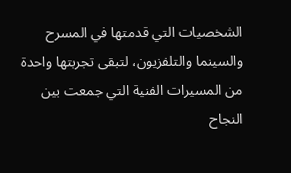الشخصيات التي قدمتها في المسرح والسينما والتلفزيون، لتبقى تجربتها واحدة من المسيرات الفنية التي جمعت بين النجاح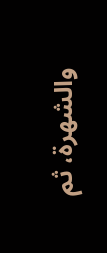والشهرة، ثم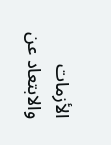الأزمات والابتعاد عن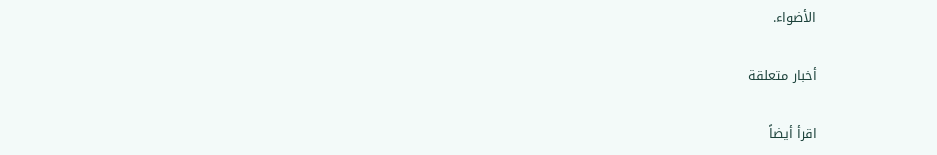الأضواء.

أخبار متعلقة

اقرأ أيضاً